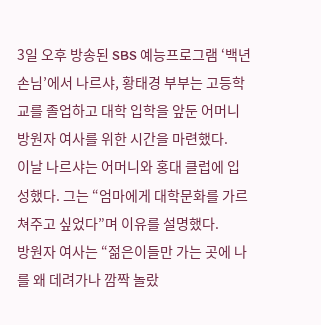3일 오후 방송된 SBS 예능프로그램 ‘백년손님’에서 나르샤, 황태경 부부는 고등학교를 졸업하고 대학 입학을 앞둔 어머니 방원자 여사를 위한 시간을 마련했다.
이날 나르샤는 어머니와 홍대 클럽에 입성했다. 그는 “엄마에게 대학문화를 가르쳐주고 싶었다”며 이유를 설명했다.
방원자 여사는 “젊은이들만 가는 곳에 나를 왜 데려가나 깜짝 놀랐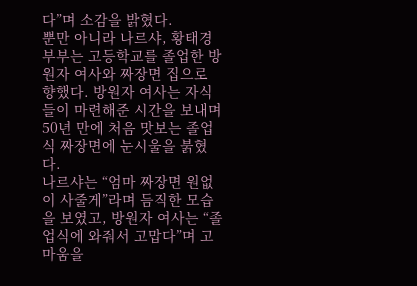다”며 소감을 밝혔다.
뿐만 아니라 나르샤, 황태경 부부는 고등학교를 졸업한 방원자 여사와 짜장면 집으로 향했다. 방원자 여사는 자식들이 마련해준 시간을 보내며 50년 만에 처음 맛보는 졸업식 짜장면에 눈시울을 붉혔다.
나르샤는 “엄마 짜장면 원없이 사줄게”라며 듬직한 모습을 보였고, 방원자 여사는 “졸업식에 와줘서 고맙다”며 고마움을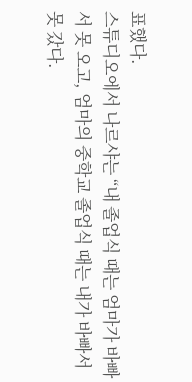표했다.
스튜디오에서 나르샤는 “내 졸업식 때는 엄마가 바빠서 못 오고, 엄마의 중학교 졸업식 때는 내가 바빠서 못 갔다.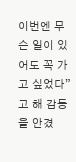이번엔 무슨 일이 있어도 꼭 가고 싶었다”고 해 감동을 안겼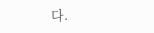다.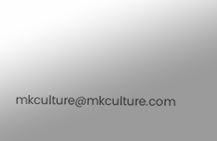mkculture@mkculture.com